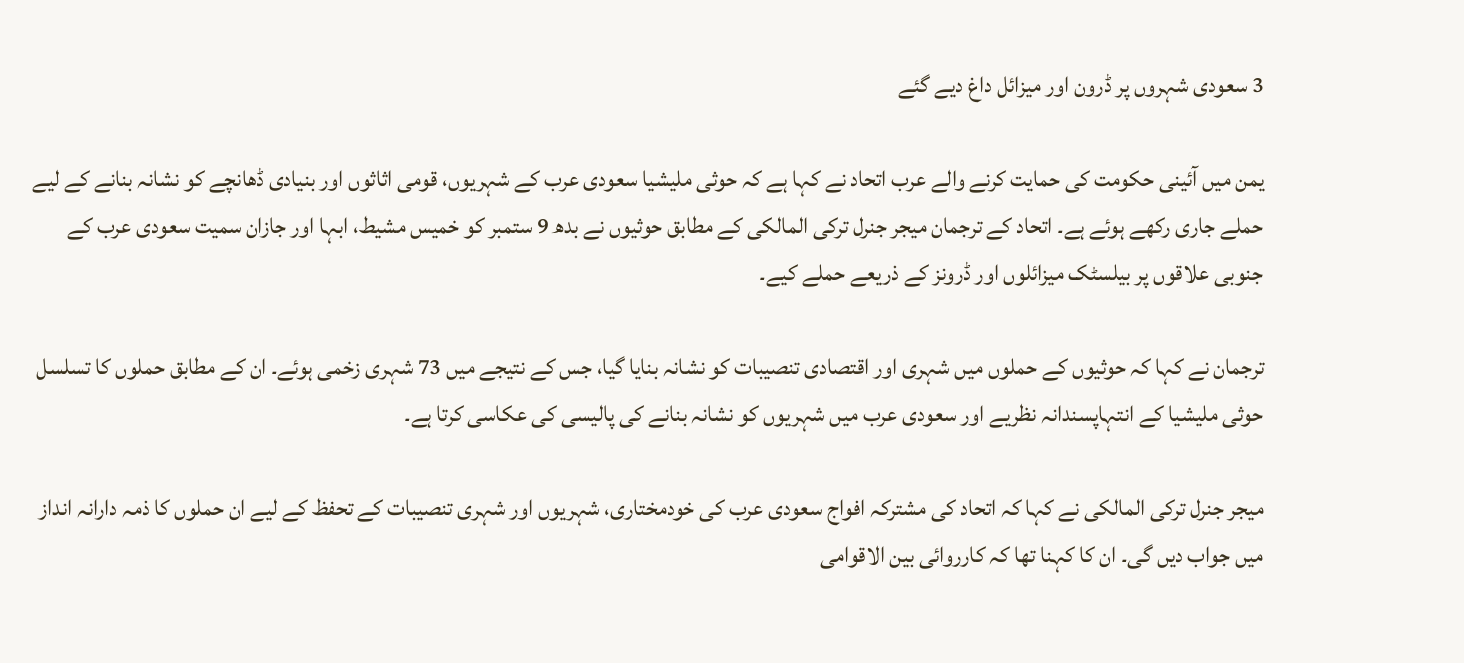3 سعودی شہروں پر ڈرون اور میزائل داغ دیے گئے

یمن میں آئینی حکومت کی حمایت کرنے والے عرب اتحاد نے کہا ہے کہ حوثی ملیشیا سعودی عرب کے شہریوں، قومی اثاثوں اور بنیادی ڈھانچے کو نشانہ بنانے کے لیے حملے جاری رکھے ہوئے ہے۔ اتحاد کے ترجمان میجر جنرل ترکی المالکی کے مطابق حوثیوں نے بدھ 9 ستمبر کو خمیس مشیط، ابہا اور جازان سمیت سعودی عرب کے جنوبی علاقوں پر بیلسٹک میزائلوں اور ڈرونز کے ذریعے حملے کیے۔

ترجمان نے کہا کہ حوثیوں کے حملوں میں شہری اور اقتصادی تنصیبات کو نشانہ بنایا گیا، جس کے نتیجے میں 73 شہری زخمی ہوئے۔ ان کے مطابق حملوں کا تسلسل حوثی ملیشیا کے انتہاپسندانہ نظریے اور سعودی عرب میں شہریوں کو نشانہ بنانے کی پالیسی کی عکاسی کرتا ہے۔

میجر جنرل ترکی المالکی نے کہا کہ اتحاد کی مشترکہ افواج سعودی عرب کی خودمختاری، شہریوں اور شہری تنصیبات کے تحفظ کے لیے ان حملوں کا ذمہ دارانہ انداز میں جواب دیں گی۔ ان کا کہنا تھا کہ کارروائی بین الاقوامی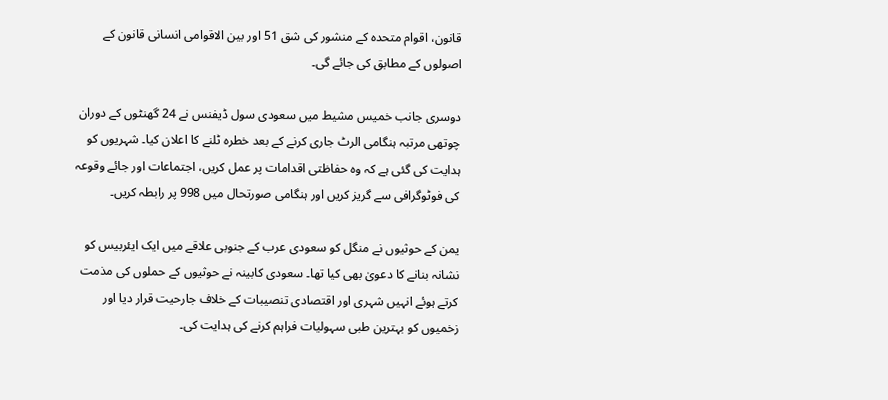قانون، اقوام متحدہ کے منشور کی شق 51 اور بین الاقوامی انسانی قانون کے اصولوں کے مطابق کی جائے گی۔

دوسری جانب خمیس مشیط میں سعودی سول ڈیفنس نے 24 گھنٹوں کے دوران چوتھی مرتبہ ہنگامی الرٹ جاری کرنے کے بعد خطرہ ٹلنے کا اعلان کیا۔ شہریوں کو ہدایت کی گئی ہے کہ وہ حفاظتی اقدامات پر عمل کریں، اجتماعات اور جائے وقوعہ کی فوٹوگرافی سے گریز کریں اور ہنگامی صورتحال میں 998 پر رابطہ کریں۔

یمن کے حوثیوں نے منگل کو سعودی عرب کے جنوبی علاقے میں ایک ایئربیس کو نشانہ بنانے کا دعویٰ بھی کیا تھا۔ سعودی کابینہ نے حوثیوں کے حملوں کی مذمت کرتے ہوئے انہیں شہری اور اقتصادی تنصیبات کے خلاف جارحیت قرار دیا اور زخمیوں کو بہترین طبی سہولیات فراہم کرنے کی ہدایت کی۔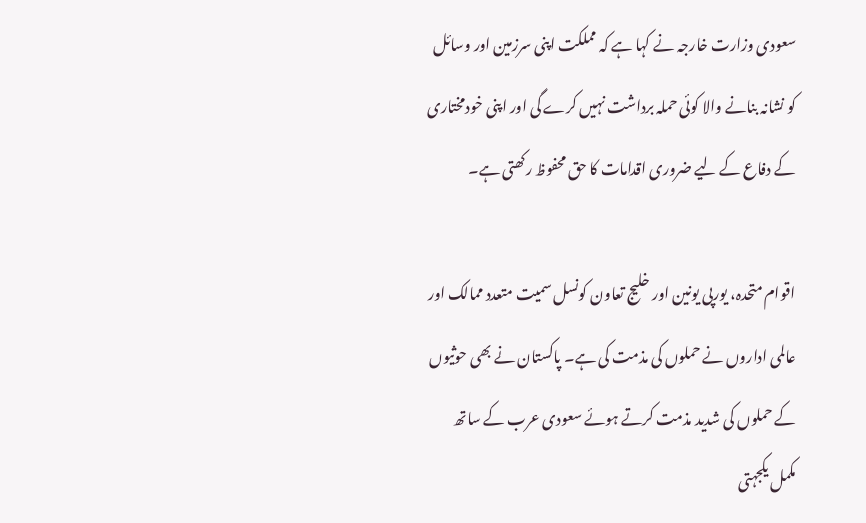سعودی وزارت خارجہ نے کہا ہے کہ مملکت اپنی سرزمین اور وسائل کو نشانہ بنانے والا کوئی حملہ برداشت نہیں کرے گی اور اپنی خودمختاری کے دفاع کے لیے ضروری اقدامات کا حق محفوظ رکھتی ہے۔

اقوام متحدہ، یورپی یونین اور خلیج تعاون کونسل سمیت متعدد ممالک اور عالمی اداروں نے حملوں کی مذمت کی ہے۔ پاکستان نے بھی حوثیوں کے حملوں کی شدید مذمت کرتے ہوئے سعودی عرب کے ساتھ مکمل یکجہتی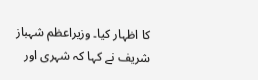کا اظہار کیا۔ وزیراعظم شہباز شریف نے کہا کہ شہری اور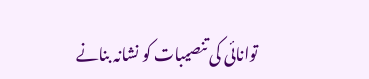توانائی کی تنصیبات کو نشانہ بنانے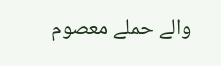والے حملے معصوم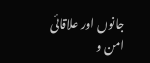جانوں اور علاقائی امن و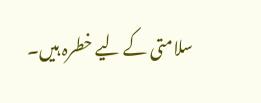سلامتی کے لیے خطرہ ہیں۔